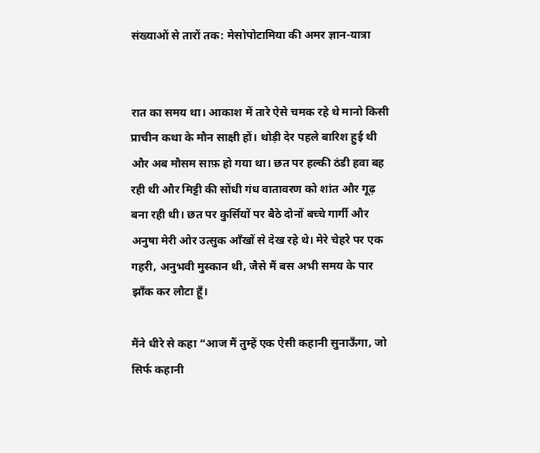संख्याओं से तारों तक: मेसोपोटामिया की अमर ज्ञान-यात्रा


रात का समय था। आकाश में तारे ऐसे चमक रहे थे मानो किसी प्राचीन कथा के मौन साक्षी हों। थोड़ी देर पहले बारिश हुई थी और अब मौसम साफ़ हो गया था। छत पर हल्की ठंडी हवा बह रही थी और मिट्टी की सोंधी गंध वातावरण को शांत और गूढ़ बना रही थी। छत पर कुर्सियों पर बैठे दोनों बच्चे गार्गी और अनुषा मेरी ओर उत्सुक आँखों से देख रहे थे। मेरे चेहरे पर एक गहरी, अनुभवी मुस्कान थी, जैसे मैं बस अभी समय के पार झाँक कर लौटा हूँ।

मैंने धीरे से कहा “आज मैं तुम्हें एक ऐसी कहानी सुनाऊँगा, जो सिर्फ कहानी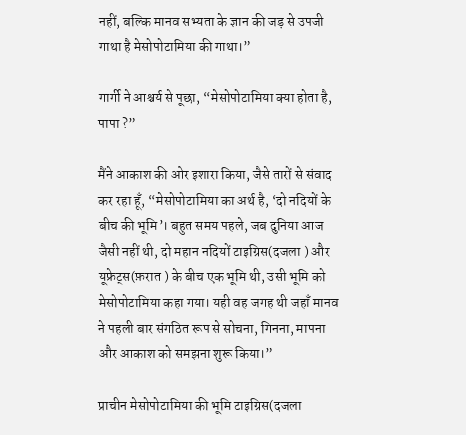नहीं, बल्कि मानव सभ्यता के ज्ञान की जड़ से उपजी गाथा है मेसोपोटामिया की गाथा।”

गार्गी ने आश्चर्य से पूछा, “मेसोपोटामिया क्या होता है, पापा ?”

मैंने आकाश की ओर इशारा किया, जैसे तारों से संवाद कर रहा हूँ, “मेसोपोटामिया का अर्थ है, ‘दो नदियों के बीच की भूमि’। बहुत समय पहले, जब दुनिया आज जैसी नहीं थी, दो महान नदियों टाइग्रिस(दजला ) और यूफ्रेट्स(फ़रात ) के बीच एक भूमि थी, उसी भूमि को मेसोपोटामिया कहा गया। यही वह जगह थी जहाँ मानव ने पहली बार संगठित रूप से सोचना, गिनना, मापना और आकाश को समझना शुरू किया।”

प्राचीन मेसोपोटामिया की भूमि टाइग्रिस(दजला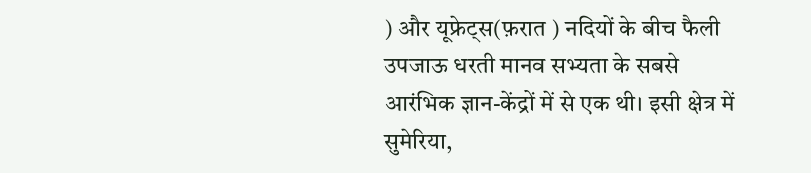) और यूफ्रेट्स(फ़रात ) नदियों के बीच फैली उपजाऊ धरती मानव सभ्यता के सबसे आरंभिक ज्ञान-केंद्रों में से एक थी। इसी क्षेत्र में सुमेरिया,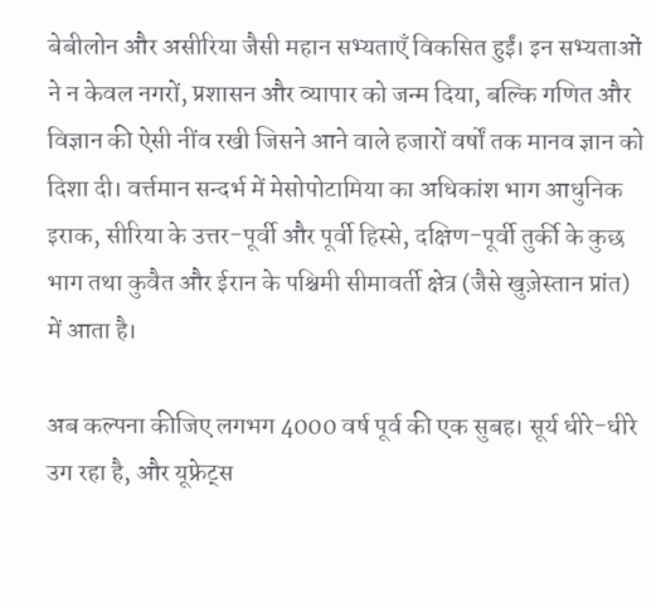बेबीलोन और असीरिया जैसी महान सभ्यताएँ विकसित हुईं। इन सभ्यताओं ने न केवल नगरों, प्रशासन और व्यापार को जन्म दिया, बल्कि गणित और विज्ञान की ऐसी नींव रखी जिसने आने वाले हजारों वर्षों तक मानव ज्ञान को दिशा दी। वर्त्तमान सन्दर्भ में मेसोपोटामिया का अधिकांश भाग आधुनिक इराक, सीरिया के उत्तर-पूर्वी और पूर्वी हिस्से, दक्षिण-पूर्वी तुर्की के कुछ भाग तथा कुवैत और ईरान के पश्चिमी सीमावर्ती क्षेत्र (जैसे खुज़ेस्तान प्रांत) में आता है।

अब कल्पना कीजिए लगभग 4000 वर्ष पूर्व की एक सुबह। सूर्य धीरे-धीरे उग रहा है, और यूफ्रेट्स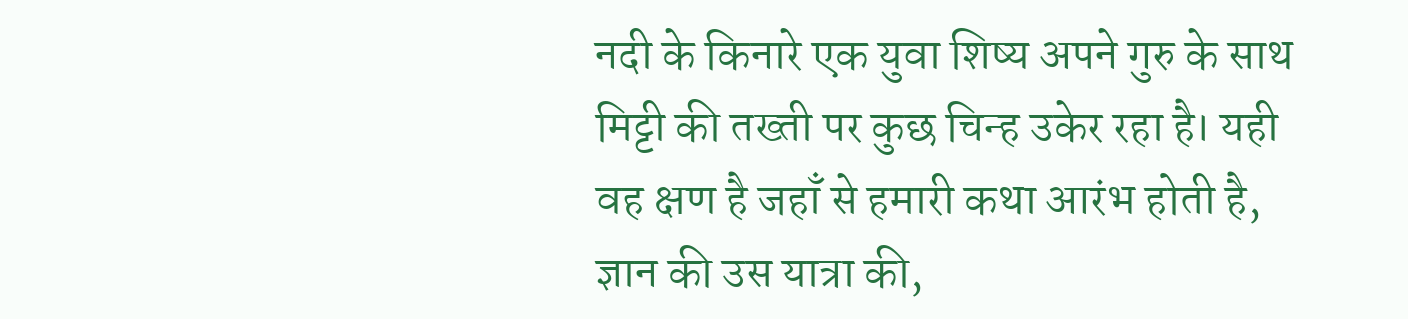नदी के किनारे एक युवा शिष्य अपने गुरु के साथ मिट्टी की तख्ती पर कुछ चिन्ह उकेर रहा है। यही वह क्षण है जहाँ से हमारी कथा आरंभ होती है, ज्ञान की उस यात्रा की,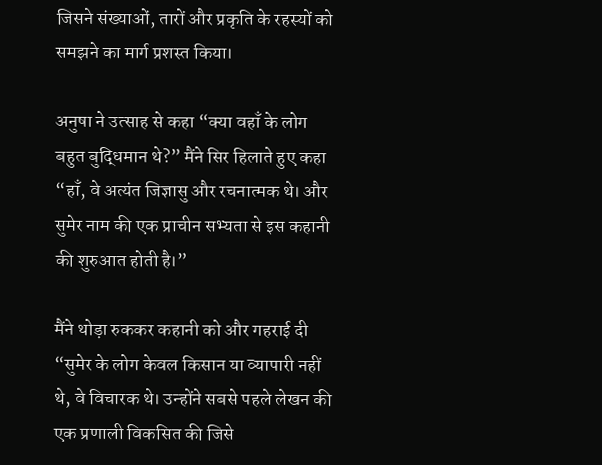जिसने संख्याओं, तारों और प्रकृति के रहस्यों को समझने का मार्ग प्रशस्त किया।

अनुषा ने उत्साह से कहा “क्या वहाँ के लोग बहुत बुद्धिमान थे?” मैंने सिर हिलाते हुए कहा “हाँ, वे अत्यंत जिज्ञासु और रचनात्मक थे। और सुमेर नाम की एक प्राचीन सभ्यता से इस कहानी की शुरुआत होती है।”

मैंने थोड़ा रुककर कहानी को और गहराई दी “सुमेर के लोग केवल किसान या व्यापारी नहीं थे, वे विचारक थे। उन्होंने सबसे पहले लेखन की एक प्रणाली विकसित की जिसे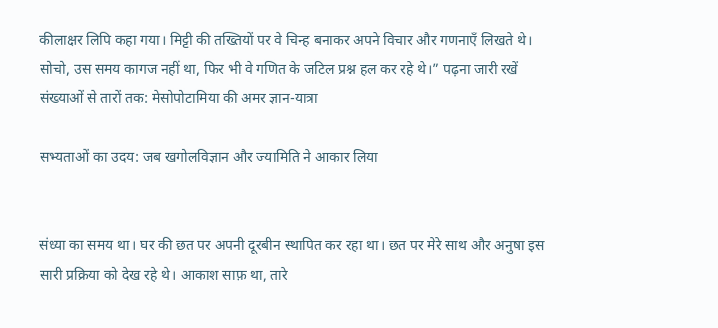कीलाक्षर लिपि कहा गया। मिट्टी की तख्तियों पर वे चिन्ह बनाकर अपने विचार और गणनाएँ लिखते थे। सोचो, उस समय कागज नहीं था, फिर भी वे गणित के जटिल प्रश्न हल कर रहे थे।” पढ़ना जारी रखें संख्याओं से तारों तक: मेसोपोटामिया की अमर ज्ञान-यात्रा

सभ्यताओं का उदय: जब खगोलविज्ञान और ज्यामिति ने आकार लिया


संध्या का समय था। घर की छत पर अपनी दूरबीन स्थापित कर रहा था। छत पर मेरे साथ और अनुषा इस सारी प्रक्रिया को देख रहे थे। आकाश साफ़ था, तारे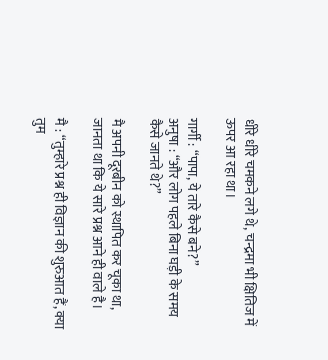धीरे धीरे चमकने लगे थे, चन्द्रमा भी क्षितिज में ऊपर आ रहा था।

गार्गी : “पापा, ये तारे कैसे बने?”
अनुषा : “और लोग पहले बिना घड़ी के समय कैसे जानते थे?”

मै अपनी दूरबीन को स्थापित कर चूका था, जानता था कि ये सारे प्रश्न आने ही वाले है।

मै : “तुम्हारे प्रश्न ही विज्ञान की शुरुआत हैं, क्या तुम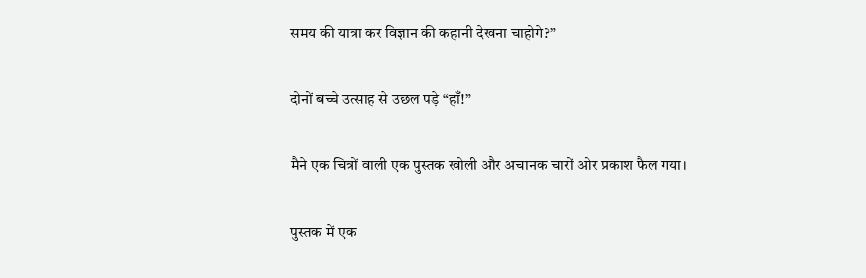समय की यात्रा कर विज्ञान की कहानी देखना चाहोगे?”

दोनों बच्चे उत्साह से उछल पड़े “हाँ!”

मैने एक चित्रों वाली एक पुस्तक खोली और अचानक चारों ओर प्रकाश फैल गया।

पुस्तक में एक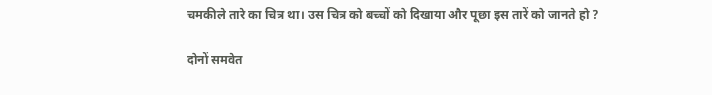चमकीले तारे का चित्र था। उस चित्र को बच्चों को दिखाया और पूछा इस तारें को जानते हो ?

दोनों समवेत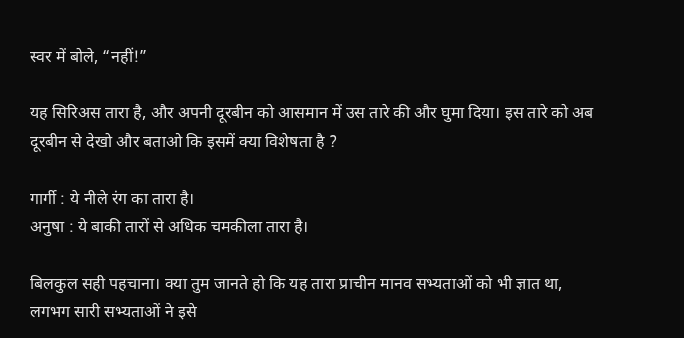स्वर में बोले, “नहीं!”

यह सिरिअस तारा है, और अपनी दूरबीन को आसमान में उस तारे की और घुमा दिया। इस तारे को अब दूरबीन से देखो और बताओ कि इसमें क्या विशेषता है ?

गार्गी : ये नीले रंग का तारा है।
अनुषा : ये बाकी तारों से अधिक चमकीला तारा है।

बिलकुल सही पहचाना। क्या तुम जानते हो कि यह तारा प्राचीन मानव सभ्यताओं को भी ज्ञात था, लगभग सारी सभ्यताओं ने इसे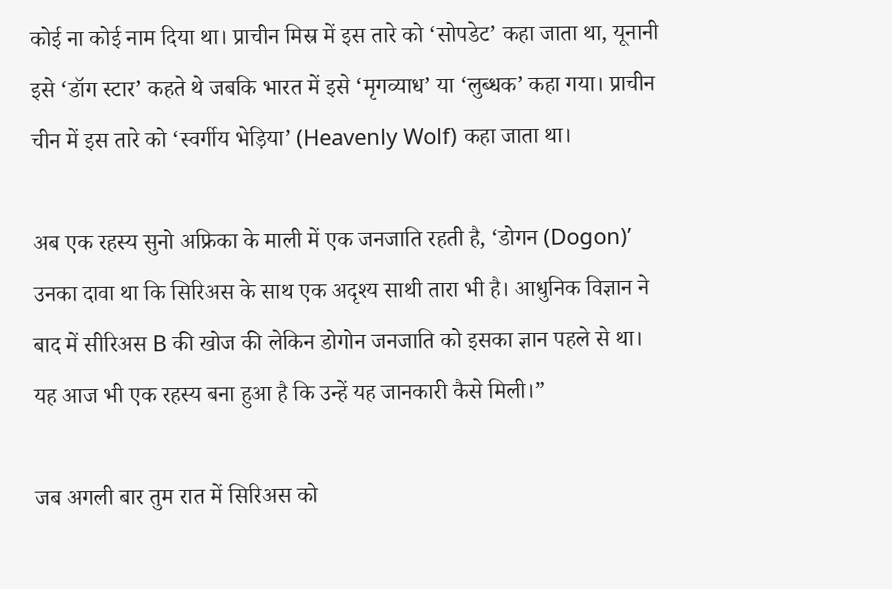कोई ना कोई नाम दिया था। प्राचीन मिस्र में इस तारे को ‘सोपडेट’ कहा जाता था, यूनानी इसे ‘डॉग स्टार’ कहते थे जबकि भारत में इसे ‘मृगव्याध’ या ‘लुब्धक’ कहा गया। प्राचीन चीन में इस तारे को ‘स्वर्गीय भेड़िया’ (Heavenly Wolf) कहा जाता था।

अब एक रहस्य सुनो अफ्रिका के माली में एक जनजाति रहती है, ‘डोगन (Dogon)’ उनका दावा था कि सिरिअस के साथ एक अदृश्य साथी तारा भी है। आधुनिक विज्ञान ने बाद में सीरिअस B की खोज की लेकिन डोगोन जनजाति को इसका ज्ञान पहले से था। यह आज भी एक रहस्य बना हुआ है कि उन्हें यह जानकारी कैसे मिली।”

जब अगली बार तुम रात में सिरिअस को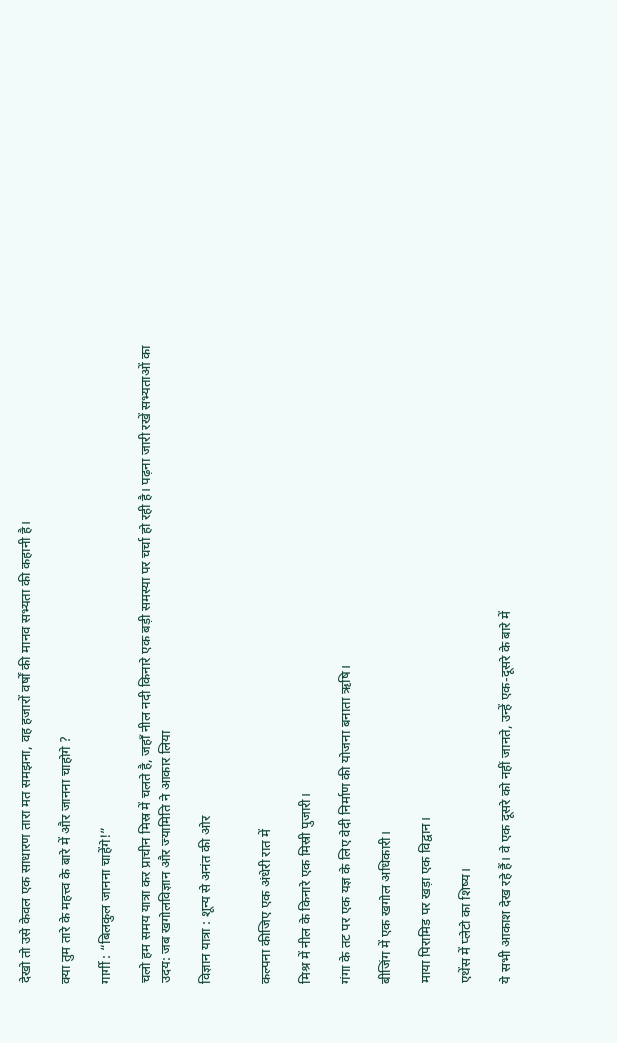देखो तो उसे केवल एक साधारण तारा मत समझना, वह हजारों वर्षों की मानव सभ्यता की कहानी है।

क्या तुम तारे के महत्त्व के बारे में और जानना चाहोगे ?

गार्गी : “बिलकुल जानना चाहेंगे!”

चलो हम समय यात्रा कर प्राचीन मिस्र में चलते है, जहाँ नील नदी किनारे एक बड़ी समस्या पर चर्चा हो रही है। पढ़ना जारी रखें सभ्यताओं का उदय: जब खगोलविज्ञान और ज्यामिति ने आकार लिया

विज्ञान यात्रा : शून्य से अनंत की ओर


कल्पना कीजिए एक अंधेरी रात में

मिश्र में नील के किनारे एक मिस्री पुजारी।

गंगा के तट पर एक यज्ञ के लिए वेदी निर्माण की योजना बनाता ऋषि।

बीजिंग में एक खगोल अधिकारी।

माया पिरामिड पर खड़ा एक विद्वान।

एथेंस में प्लेटो का शिष्य।

ये सभी आकाश देख रहे हैं। वे एक दूसरे को नहीं जानते, उन्हें एक-दूसरे के बारे में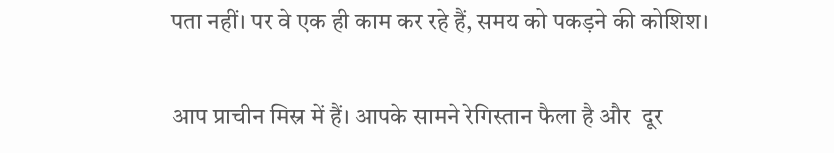पता नहीं। पर वे एक ही काम कर रहे हैं, समय को पकड़ने की कोशिश।

आप प्राचीन मिस्र में हैं। आपके सामने रेगिस्तान फैला है और  दूर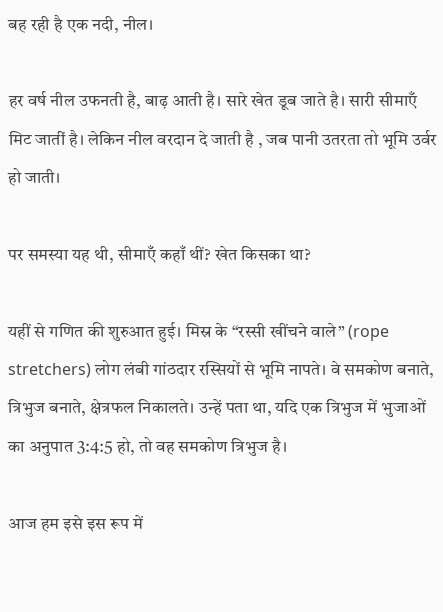बह रही है एक नदी, नील।

हर वर्ष नील उफनती है, बाढ़ आती है। सारे खेत डूब जाते है। सारी सीमाएँ मिट जातीं है। लेकिन नील वरदान दे जाती है , जब पानी उतरता तो भूमि उर्वर हो जाती।

पर समस्या यह थी, सीमाएँ कहाँ थीं? खेत किसका था?

यहीं से गणित की शुरुआत हुई। मिस्र के “रस्सी खींचने वाले” (rope stretchers) लोग लंबी गांठदार रस्सियों से भूमि नापते। वे समकोण बनाते, त्रिभुज बनाते, क्षेत्रफल निकालते। उन्हें पता था, यदि एक त्रिभुज में भुजाओं का अनुपात 3:4:5 हो, तो वह समकोण त्रिभुज है।

आज हम इसे इस रूप में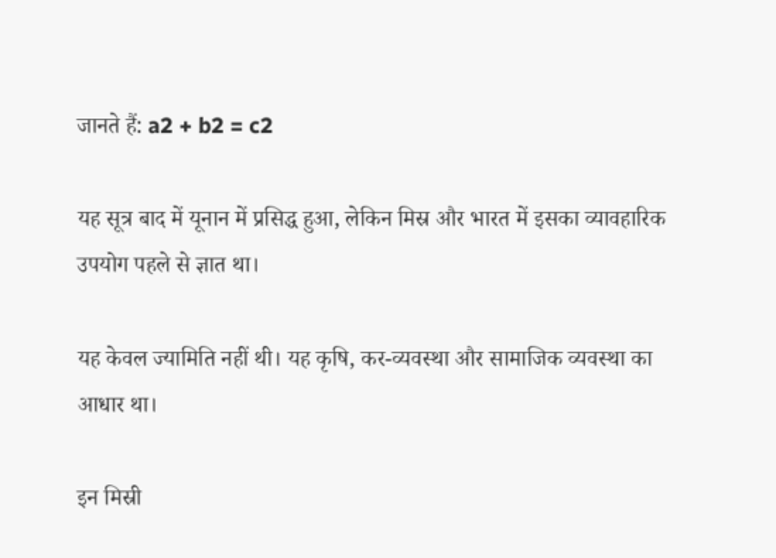जानते हैं: a2 + b2 = c2

यह सूत्र बाद में यूनान में प्रसिद्ध हुआ, लेकिन मिस्र और भारत में इसका व्यावहारिक उपयोग पहले से ज्ञात था।

यह केवल ज्यामिति नहीं थी। यह कृषि, कर-व्यवस्था और सामाजिक व्यवस्था का आधार था।

इन मिस्री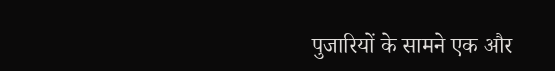पुजारियों के सामने एक और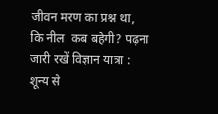जीवन मरण का प्रश्न था, कि नील  कब बहेगी? पढ़ना जारी रखें विज्ञान यात्रा : शून्य से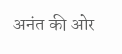अनंत की ओर